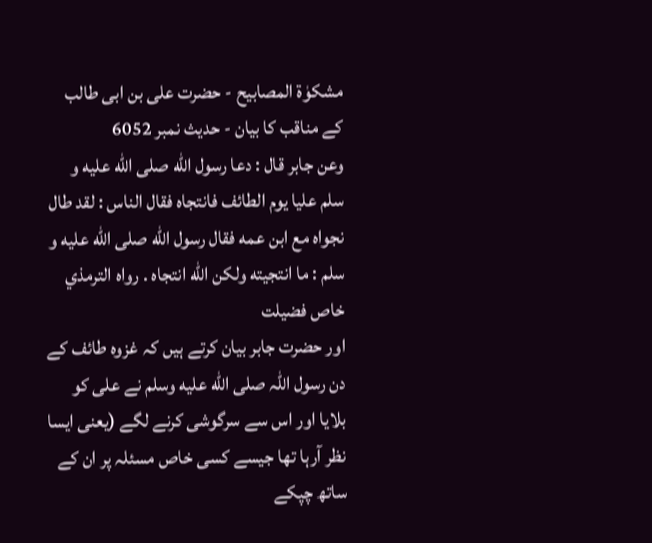مشکوٰۃ المصابیح - حضرت علی بن ابی طالب کے مناقب کا بیان - حدیث نمبر 6052
وعن جابر قال : دعا رسول الله صلى الله عليه و سلم عليا يوم الطائف فانتجاه فقال الناس : لقد طال نجواه مع ابن عمه فقال رسول الله صلى الله عليه و سلم : ما انتجيته ولكن الله انتجاه . رواه الترمذي
خاص فضیلت
اور حضرت جابر بیان کرتے ہیں کہ غزوہ طائف کے دن رسول اللہ صلى الله عليه وسلم نے علی کو بلایا اور اس سے سرگوشی کرنے لگے (یعنی ایسا نظر آرہا تھا جیسے کسی خاص مسئلہ پر ان کے ساتھ چپکے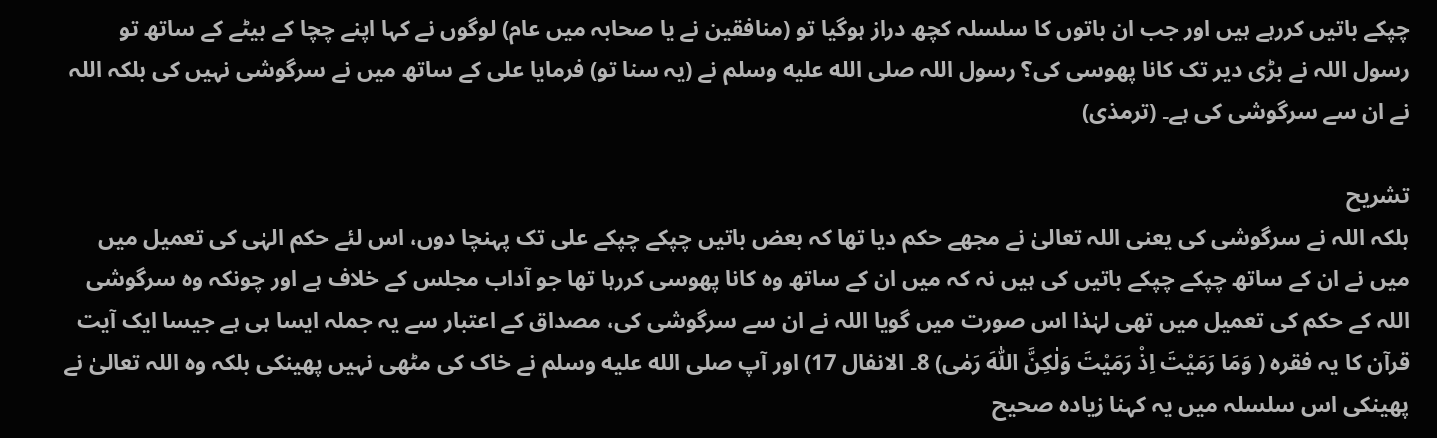چپکے باتیں کررہے ہیں اور جب ان باتوں کا سلسلہ کچھ دراز ہوگیا تو (منافقین نے یا صحابہ میں عام) لوگوں نے کہا اپنے چچا کے بیٹے کے ساتھ تو رسول اللہ نے بڑی دیر تک کانا پھوسی کی؟ رسول اللہ صلى الله عليه وسلم نے (یہ سنا تو) فرمایا علی کے ساتھ میں نے سرگوشی نہیں کی بلکہ اللہ نے ان سے سرگوشی کی ہے۔ (ترمذی)

تشریح
بلکہ اللہ نے سرگوشی کی یعنی اللہ تعالیٰ نے مجھے حکم دیا تھا کہ بعض باتیں چپکے چپکے علی تک پہنچا دوں، اس لئے حکم الہٰی کی تعمیل میں میں نے ان کے ساتھ چپکے چپکے باتیں کی ہیں نہ کہ میں ان کے ساتھ وہ کانا پھوسی کررہا تھا جو آداب مجلس کے خلاف ہے اور چونکہ وہ سرگوشی اللہ کے حکم کی تعمیل میں تھی لہٰذا اس صورت میں گویا اللہ نے ان سے سرگوشی کی، مصداق کے اعتبار سے یہ جملہ ایسا ہی ہے جیسا ایک آیت قرآن کا یہ فقرہ ( وَمَا رَمَيْتَ اِذْ رَمَيْتَ وَلٰكِنَّ اللّٰهَ رَمٰى) 8۔ الانفال 17) اور آپ صلى الله عليه وسلم نے خاک کی مٹھی نہیں پھینکی بلکہ وہ اللہ تعالیٰ نے پھینکی اس سلسلہ میں یہ کہنا زیادہ صحیح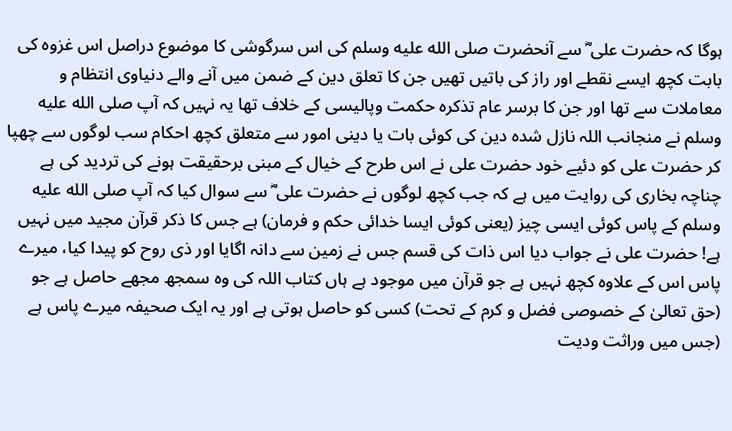ہوگا کہ حضرت علی ؓ سے آنحضرت صلى الله عليه وسلم کی اس سرگوشی کا موضوع دراصل اس غزوہ کی بابت کچھ ایسے نقطے اور راز کی باتیں تھیں جن کا تعلق دین کے ضمن میں آنے والے دنیاوی انتظام و معاملات سے تھا اور جن کا برسر عام تذکرہ حکمت وپالیسی کے خلاف تھا یہ نہیں کہ آپ صلى الله عليه وسلم نے منجانب اللہ نازل شدہ دین کی کوئی بات یا دینی امور سے متعلق کچھ احکام سب لوگوں سے چھپا کر حضرت علی کو دئیے خود حضرت علی نے اس طرح کے خیال کے مبنی برحقیقت ہونے کی تردید کی ہے چناچہ بخاری کی روایت میں ہے کہ جب کچھ لوگوں نے حضرت علی ؓ سے سوال کیا کہ آپ صلى الله عليه وسلم کے پاس کوئی ایسی چیز (یعنی کوئی ایسا خدائی حکم و فرمان) ہے جس کا ذکر قرآن مجید میں نہیں ہے! حضرت علی نے جواب دیا اس ذات کی قسم جس نے زمین سے دانہ اگایا اور ذی روح کو پیدا کیا، میرے پاس اس کے علاوہ کچھ نہیں ہے جو قرآن میں موجود ہے ہاں کتاب اللہ کی وہ سمجھ مجھے حاصل ہے جو (حق تعالیٰ کے خصوصی فضل و کرم کے تحت) کسی کو حاصل ہوتی ہے اور یہ ایک صحیفہ میرے پاس ہے (جس میں وراثت ودیت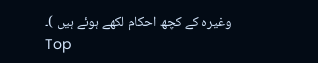وغیرہ کے کچھ احکام لکھے ہوئے ہیں )۔
Top